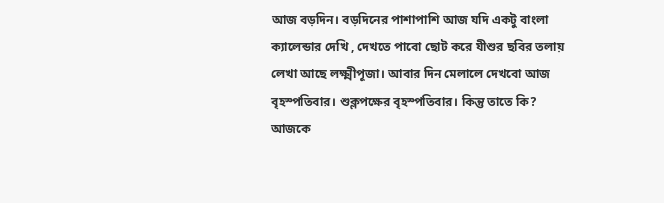আজ বড়দিন। বড়দিনের পাশাপাশি আজ যদি একটু বাংলা ক্যালেন্ডার দেখি , দেখতে পাবো ছোট করে যীশুর ছবির তলায় লেখা আছে লক্ষ্মীপূজা। আবার দিন মেলালে দেখবো আজ বৃহস্পতিবার। শুক্লপক্ষের বৃহস্পতিবার। কিন্তু তাতে কি?
আজকে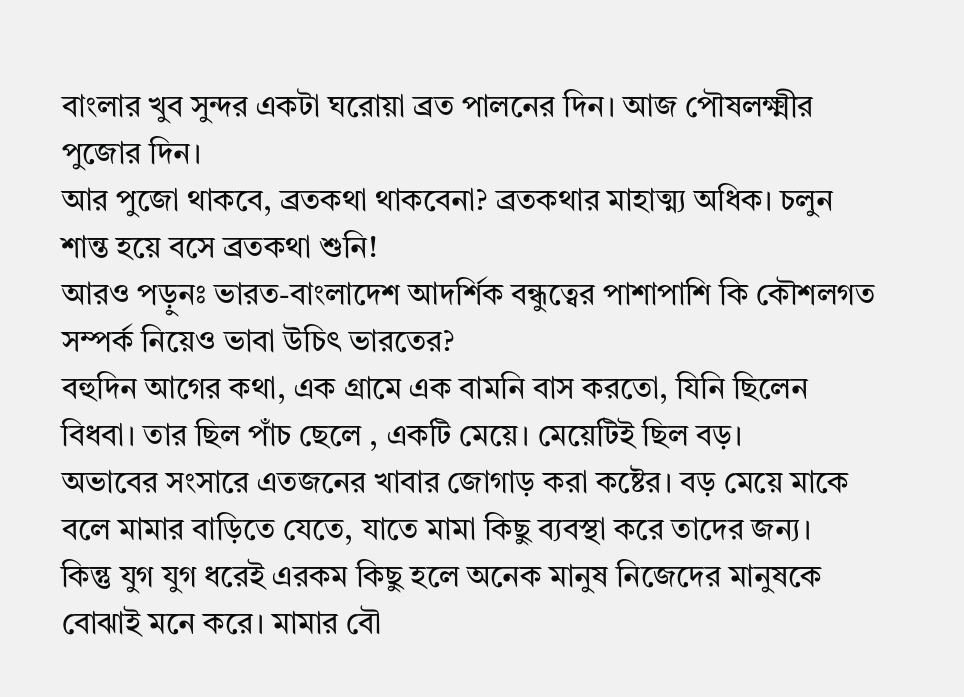বাংলার খুব সুন্দর একটা ঘরোয়া ব্রত পালনের দিন। আজ পৌষলক্ষ্মীর পুজোর দিন।
আর পুজো থাকবে, ব্রতকথা থাকবেনা? ব্রতকথার মাহাত্ম্য অধিক। চলুন শান্ত হয়ে বসে ব্রতকথা শুনি!
আরও পড়ুনঃ ভারত-বাংলাদেশ আদর্শিক বন্ধুত্বের পাশাপাশি কি কৌশলগত সম্পর্ক নিয়েও ভাবা উচিৎ ভারতের?
বহুদিন আগের কথা, এক গ্রামে এক বামনি বাস করতো, যিনি ছিলেন বিধবা। তার ছিল পাঁচ ছেলে , একটি মেয়ে। মেয়েটিই ছিল বড়।
অভাবের সংসারে এতজনের খাবার জোগাড় করা কষ্টের। বড় মেয়ে মাকে বলে মামার বাড়িতে যেতে, যাতে মামা কিছু ব্যবস্থা করে তাদের জন্য।
কিন্তু যুগ যুগ ধরেই এরকম কিছু হলে অনেক মানুষ নিজেদের মানুষকে বোঝাই মনে করে। মামার বৌ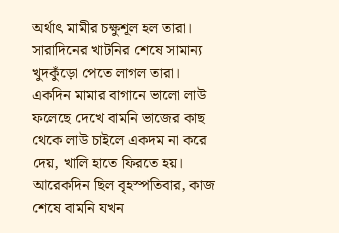অর্থাৎ মামীর চক্ষুশূল হল তারা। সারাদিনের খাটনির শেষে সামান্য খুদকুঁড়ো পেতে লাগল তারা।
একদিন মামার বাগানে ভালো লাউ ফলেছে দেখে বামনি ভাজের কাছ থেকে লাউ চাইলে একদম না করে দেয়, খালি হাতে ফিরতে হয়।
আরেকদিন ছিল বৃহস্পতিবার, কাজ শেষে বামনি যখন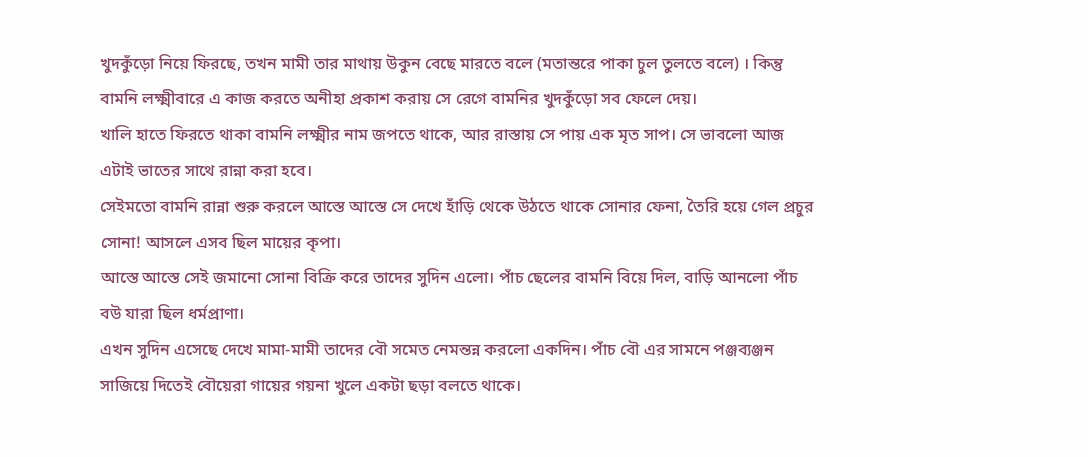খুদকুঁড়ো নিয়ে ফিরছে, তখন মামী তার মাথায় উকুন বেছে মারতে বলে (মতান্তরে পাকা চুল তুলতে বলে) । কিন্তু বামনি লক্ষ্মীবারে এ কাজ করতে অনীহা প্রকাশ করায় সে রেগে বামনির খুদকুঁড়ো সব ফেলে দেয়।
খালি হাতে ফিরতে থাকা বামনি লক্ষ্মীর নাম জপতে থাকে, আর রাস্তায় সে পায় এক মৃত সাপ। সে ভাবলো আজ এটাই ভাতের সাথে রান্না করা হবে।
সেইমতো বামনি রান্না শুরু করলে আস্তে আস্তে সে দেখে হাঁড়ি থেকে উঠতে থাকে সোনার ফেনা, তৈরি হয়ে গেল প্রচুর সোনা! আসলে এসব ছিল মায়ের কৃপা।
আস্তে আস্তে সেই জমানো সোনা বিক্রি করে তাদের সুদিন এলো। পাঁচ ছেলের বামনি বিয়ে দিল, বাড়ি আনলো পাঁচ বউ যারা ছিল ধর্মপ্রাণা।
এখন সুদিন এসেছে দেখে মামা-মামী তাদের বৌ সমেত নেমন্তন্ন করলো একদিন। পাঁচ বৌ এর সামনে পঞ্জব্যঞ্জন সাজিয়ে দিতেই বৌয়েরা গায়ের গয়না খুলে একটা ছড়া বলতে থাকে।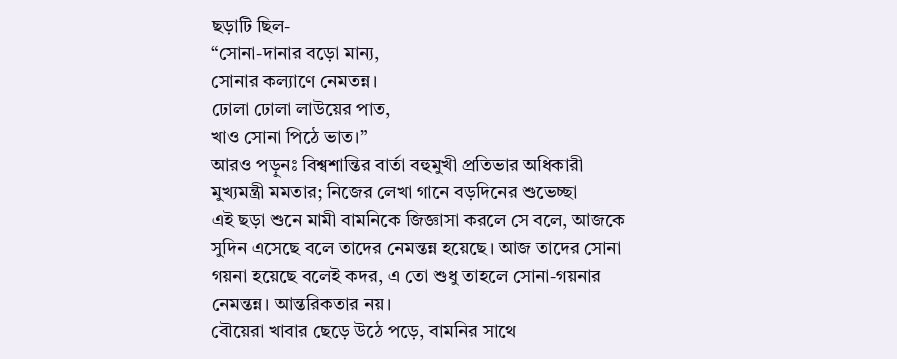ছড়াটি ছিল-
“সোনা-দানার বড়ো মান্য,
সোনার কল্যাণে নেমতন্ন।
ঢোলা ঢোলা লাউয়ের পাত,
খাও সোনা পিঠে ভাত।”
আরও পড়ুনঃ বিশ্বশান্তির বার্তা বহুমুখী প্রতিভার অধিকারী মুখ্যমন্ত্রী মমতার; নিজের লেখা গানে বড়দিনের শুভেচ্ছা
এই ছড়া শুনে মামী বামনিকে জিজ্ঞাসা করলে সে বলে, আজকে সুদিন এসেছে বলে তাদের নেমন্তন্ন হয়েছে। আজ তাদের সোনা গয়না হয়েছে বলেই কদর, এ তো শুধু তাহলে সোনা-গয়নার নেমন্তন্ন। আন্তরিকতার নয়।
বৌয়েরা খাবার ছেড়ে উঠে পড়ে, বামনির সাথে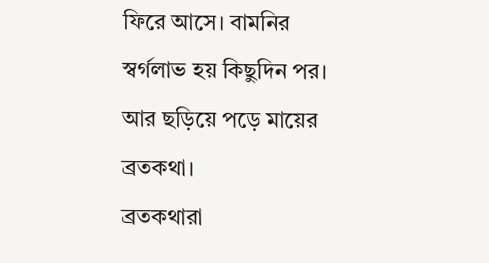ফিরে আসে। বামনির স্বর্গলাভ হয় কিছুদিন পর। আর ছড়িয়ে পড়ে মায়ের ব্রতকথা।
ব্রতকথারা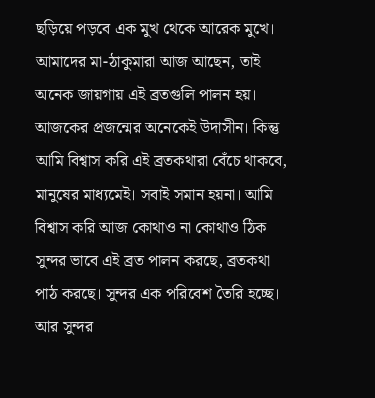ছড়িয়ে পড়বে এক মুখ থেকে আরেক মুখে। আমাদের মা-ঠাকুমারা আজ আছেন, তাই অনেক জায়গায় এই ব্রতগুলি পালন হয়। আজকের প্রজন্মের অনেকেই উদাসীন। কিন্তু আমি বিশ্বাস করি এই ব্রতকথারা বেঁচে থাকবে, মানুষের মাধ্যমেই। সবাই সমান হয়না। আমি বিশ্বাস করি আজ কোথাও না কোথাও ঠিক সুন্দর ভাবে এই ব্রত পালন করছে, ব্রতকথা পাঠ করছে। সুন্দর এক পরিবেশ তৈরি হচ্ছে। আর সুন্দর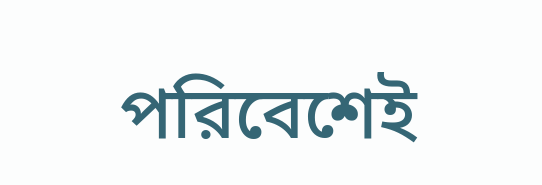পরিবেশেই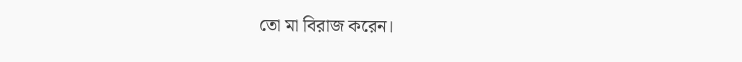তো মা বিরাজ করেন।